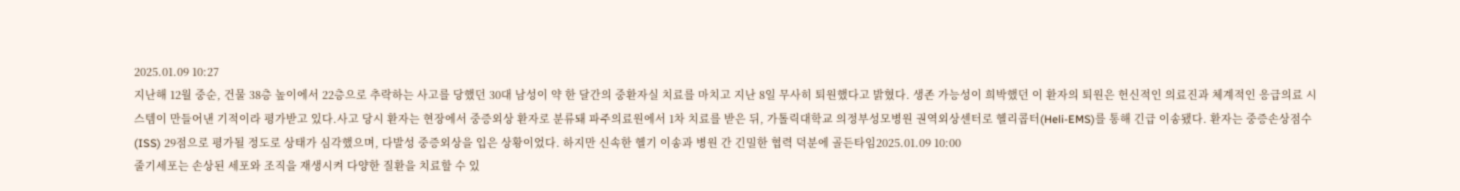2025.01.09 10:27
지난해 12월 중순, 건물 38층 높이에서 22층으로 추락하는 사고를 당했던 30대 남성이 약 한 달간의 중환자실 치료를 마치고 지난 8일 무사히 퇴원했다고 밝혔다. 생존 가능성이 희박했던 이 환자의 퇴원은 헌신적인 의료진과 체계적인 응급의료 시스템이 만들어낸 기적이라 평가받고 있다.사고 당시 환자는 현장에서 중증외상 환자로 분류돼 파주의료원에서 1차 치료를 받은 뒤, 가톨릭대학교 의정부성모병원 권역외상센터로 헬리콥터(Heli-EMS)를 통해 긴급 이송됐다. 환자는 중증손상점수(ISS) 29점으로 평가될 정도로 상태가 심각했으며, 다발성 중증외상을 입은 상황이었다. 하지만 신속한 헬기 이송과 병원 간 긴밀한 협력 덕분에 골든타임2025.01.09 10:00
줄기세포는 손상된 세포와 조직을 재생시켜 다양한 질환을 치료할 수 있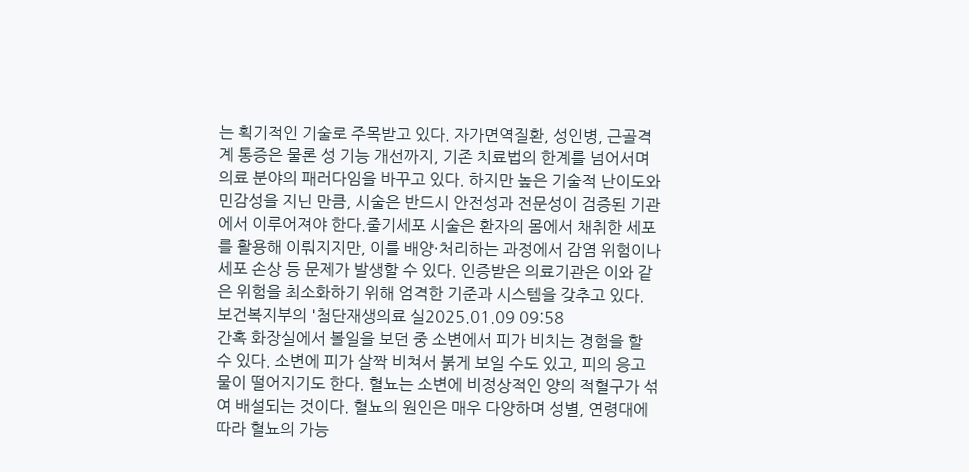는 획기적인 기술로 주목받고 있다. 자가면역질환, 성인병, 근골격계 통증은 물론 성 기능 개선까지, 기존 치료법의 한계를 넘어서며 의료 분야의 패러다임을 바꾸고 있다. 하지만 높은 기술적 난이도와 민감성을 지닌 만큼, 시술은 반드시 안전성과 전문성이 검증된 기관에서 이루어져야 한다.줄기세포 시술은 환자의 몸에서 채취한 세포를 활용해 이뤄지지만, 이를 배양·처리하는 과정에서 감염 위험이나 세포 손상 등 문제가 발생할 수 있다. 인증받은 의료기관은 이와 같은 위험을 최소화하기 위해 엄격한 기준과 시스템을 갖추고 있다. 보건복지부의 '첨단재생의료 실2025.01.09 09:58
간혹 화장실에서 볼일을 보던 중 소변에서 피가 비치는 경험을 할 수 있다. 소변에 피가 살짝 비쳐서 붉게 보일 수도 있고, 피의 응고물이 떨어지기도 한다. 혈뇨는 소변에 비정상적인 양의 적혈구가 섞여 배설되는 것이다. 혈뇨의 원인은 매우 다양하며 성별, 연령대에 따라 혈뇨의 가능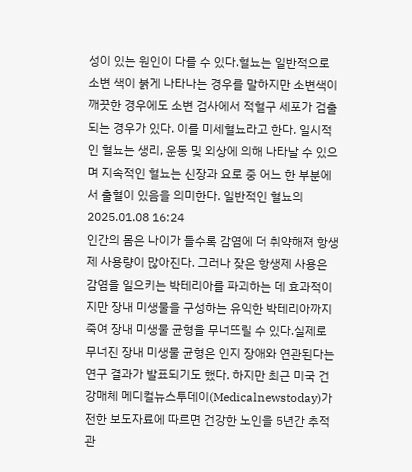성이 있는 원인이 다를 수 있다.혈뇨는 일반적으로 소변 색이 붉게 나타나는 경우를 말하지만 소변색이 깨끗한 경우에도 소변 검사에서 적혈구 세포가 검출되는 경우가 있다. 이를 미세혈뇨라고 한다. 일시적인 혈뇨는 생리, 운동 및 외상에 의해 나타날 수 있으며 지속적인 혈뇨는 신장과 요로 중 어느 한 부분에서 출혈이 있음을 의미한다. 일반적인 혈뇨의2025.01.08 16:24
인간의 몸은 나이가 들수록 감염에 더 취약해져 항생제 사용량이 많아진다. 그러나 잦은 항생제 사용은 감염을 일으키는 박테리아를 파괴하는 데 효과적이지만 장내 미생물을 구성하는 유익한 박테리아까지 죽여 장내 미생물 균형을 무너뜨릴 수 있다.실제로 무너진 장내 미생물 균형은 인지 장애와 연관된다는 연구 결과가 발표되기도 했다. 하지만 최근 미국 건강매체 메디컬뉴스투데이(Medicalnewstoday)가 전한 보도자료에 따르면 건강한 노인을 5년간 추적 관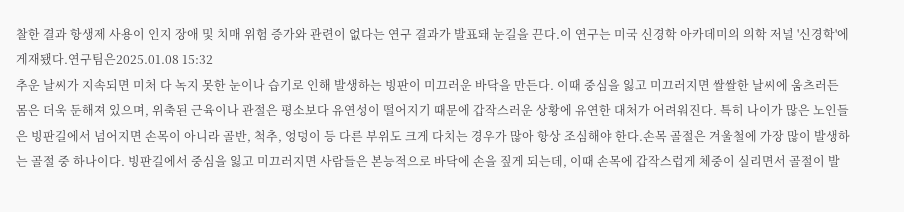찰한 결과 항생제 사용이 인지 장애 및 치매 위험 증가와 관련이 없다는 연구 결과가 발표돼 눈길을 끈다.이 연구는 미국 신경학 아카데미의 의학 저널 '신경학'에 게재됐다.연구팀은2025.01.08 15:32
추운 날씨가 지속되면 미처 다 녹지 못한 눈이나 습기로 인해 발생하는 빙판이 미끄러운 바닥을 만든다. 이때 중심을 잃고 미끄러지면 쌀쌀한 날씨에 움츠러든 몸은 더욱 둔해져 있으며, 위축된 근육이나 관절은 평소보다 유연성이 떨어지기 때문에 갑작스러운 상황에 유연한 대처가 어려워진다. 특히 나이가 많은 노인들은 빙판길에서 넘어지면 손목이 아니라 골반, 척추, 엉덩이 등 다른 부위도 크게 다치는 경우가 많아 항상 조심해야 한다.손목 골절은 겨울철에 가장 많이 발생하는 골절 중 하나이다. 빙판길에서 중심을 잃고 미끄러지면 사람들은 본능적으로 바닥에 손을 짚게 되는데, 이때 손목에 갑작스럽게 체중이 실리면서 골절이 발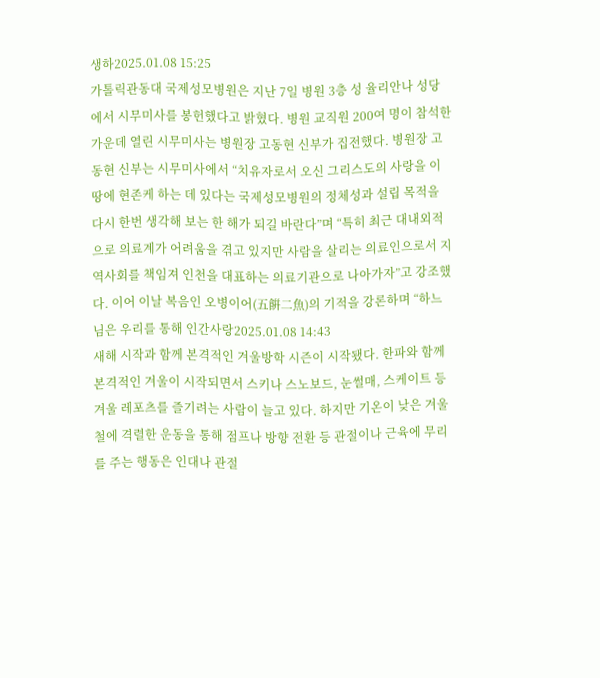생하2025.01.08 15:25
가톨릭관동대 국제성모병원은 지난 7일 병원 3층 성 율리안나 성당에서 시무미사를 봉헌했다고 밝혔다. 병원 교직원 200여 명이 참석한 가운데 열린 시무미사는 병원장 고동현 신부가 집전했다. 병원장 고동현 신부는 시무미사에서 “치유자로서 오신 그리스도의 사랑을 이 땅에 현존케 하는 데 있다는 국제성모병원의 정체성과 설립 목적을 다시 한번 생각해 보는 한 해가 되길 바란다”며 “특히 최근 대내외적으로 의료계가 어려움을 겪고 있지만 사람을 살리는 의료인으로서 지역사회를 책임져 인천을 대표하는 의료기관으로 나아가자”고 강조했다. 이어 이날 복음인 오병이어(五餠二魚)의 기적을 강론하며 “하느님은 우리를 통해 인간사랑2025.01.08 14:43
새해 시작과 함께 본격적인 겨울방학 시즌이 시작됐다. 한파와 함께 본격적인 겨울이 시작되면서 스키나 스노보드, 눈썰매, 스케이트 등 겨울 레포츠를 즐기려는 사람이 늘고 있다. 하지만 기온이 낮은 겨울철에 격렬한 운동을 통해 점프나 방향 전환 등 관절이나 근육에 무리를 주는 행동은 인대나 관절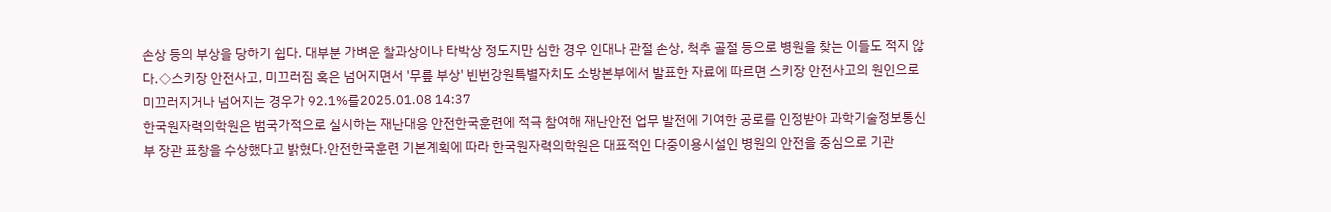손상 등의 부상을 당하기 쉽다. 대부분 가벼운 찰과상이나 타박상 정도지만 심한 경우 인대나 관절 손상, 척추 골절 등으로 병원을 찾는 이들도 적지 않다.◇스키장 안전사고, 미끄러짐 혹은 넘어지면서 '무릎 부상' 빈번강원특별자치도 소방본부에서 발표한 자료에 따르면 스키장 안전사고의 원인으로 미끄러지거나 넘어지는 경우가 92.1%를2025.01.08 14:37
한국원자력의학원은 범국가적으로 실시하는 재난대응 안전한국훈련에 적극 참여해 재난안전 업무 발전에 기여한 공로를 인정받아 과학기술정보통신부 장관 표창을 수상했다고 밝혔다.안전한국훈련 기본계획에 따라 한국원자력의학원은 대표적인 다중이용시설인 병원의 안전을 중심으로 기관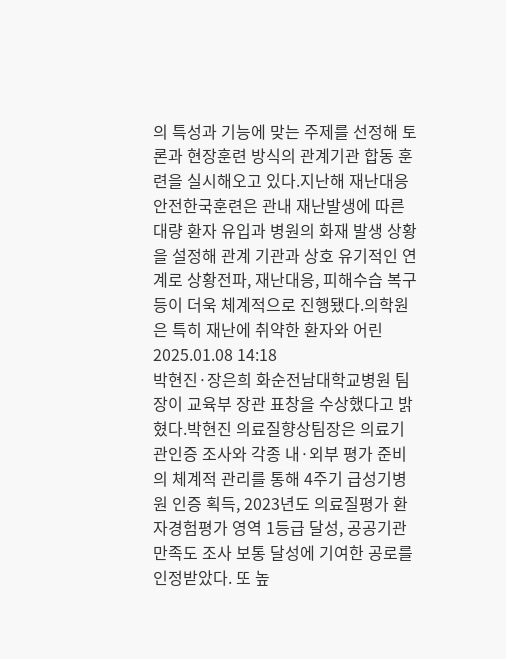의 특성과 기능에 맞는 주제를 선정해 토론과 현장훈련 방식의 관계기관 합동 훈련을 실시해오고 있다.지난해 재난대응 안전한국훈련은 관내 재난발생에 따른 대량 환자 유입과 병원의 화재 발생 상황을 설정해 관계 기관과 상호 유기적인 연계로 상황전파, 재난대응, 피해수습 복구 등이 더욱 체계적으로 진행됐다.의학원은 특히 재난에 취약한 환자와 어린2025.01.08 14:18
박현진·장은희 화순전남대학교병원 팀장이 교육부 장관 표창을 수상했다고 밝혔다.박현진 의료질향상팀장은 의료기관인증 조사와 각종 내·외부 평가 준비의 체계적 관리를 통해 4주기 급성기병원 인증 획득, 2023년도 의료질평가 환자경험평가 영역 1등급 달성, 공공기관만족도 조사 보통 달성에 기여한 공로를 인정받았다. 또 높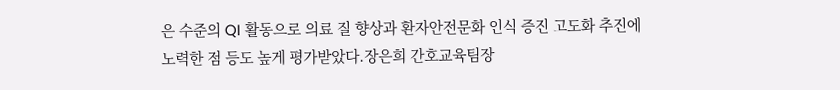은 수준의 QI 활동으로 의료 질 향상과 환자안전문화 인식 증진 고도화 추진에 노력한 점 등도 높게 평가받았다.장은희 간호교육팀장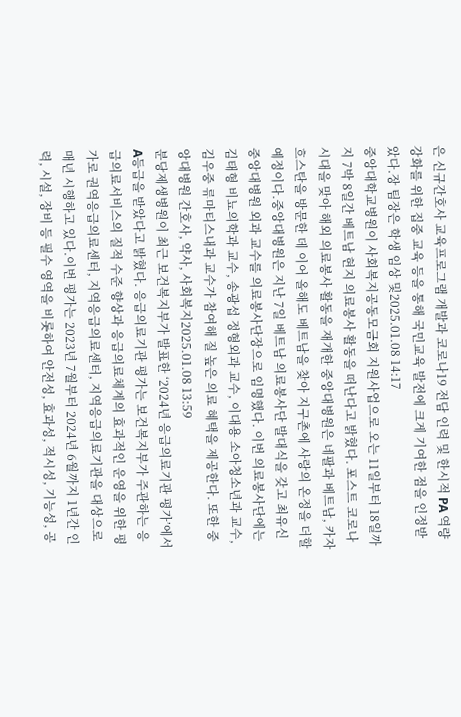은 신규간호사 교육프로그램 개발과 코로나19 전담 인력 및 한시적 PA 역량 강화를 위한 집중 교육 등을 통해 국민교육 발전에 크게 기여한 점을 인정받았다.장 팀장은 학생 임상 및2025.01.08 14:17
중앙대학교병원이 사회복지공동모금회 지원사업으로 오는 11일부터 18일까지 7박 8일간 베트남 현지 의료봉사 활동을 떠난다고 밝혔다. 포스트 코로나 시대을 맞아 해외 의료봉사 활동을 재개한 중앙대병원은 네팔과 베트남, 카자흐스탄을 방문한 데 이어 올해도 베트남을 찾아 지구촌에 사랑의 온정을 더할 예정이다.중앙대병원은 지난 7일 베트남 의료봉사단 발대식을 갖고 최유신 중앙대병원 외과 교수를 의료봉사단장으로 임명했다. 이번 의료봉사단에는 김태형 비뇨의학과 교수, 송광섭 정형외과 교수, 이대용 소아청소년과 교수, 김우중 류마티스내과 교수가 참여해 질 높은 의료 혜택을 제공한다. 또한 중앙대병원 간호사, 약사, 사회복지2025.01.08 13:59
분당제생병원이 최근 보건복지부가 발표한 ‘2024년 응급의료기관 평가’에서 A등급을 받았다고 밝혔다. 응급의료기관 평가는 보건복지부가 주관하는 응급의료서비스의 질적 수준 향상과 응급의료체계의 효과적인 운영을 위한 평가로 권역응급의료센터, 지역응급의료센터, 지역응급의료기관을 대상으로 매년 시행하고 있다.이번 평가는 2023년 7월부터 2024년 6월까지 1년간 인력, 시설, 장비 등 필수 영역을 비롯하여 안전성, 효과성, 적시성, 기능성, 공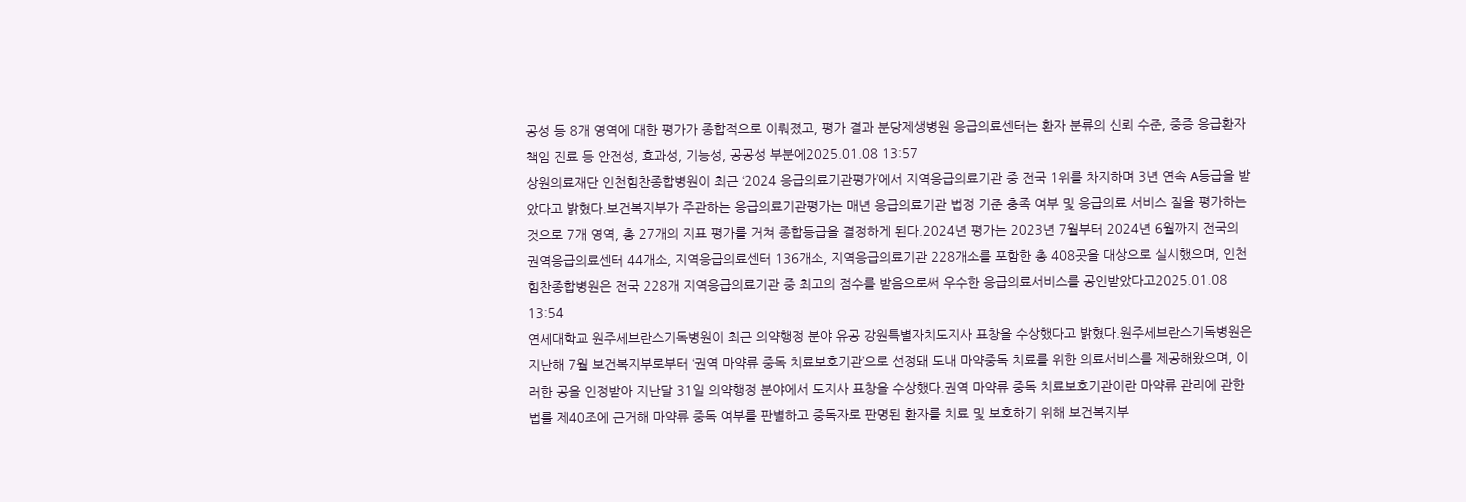공성 등 8개 영역에 대한 평가가 종합적으로 이뤄졌고, 평가 결과 분당제생병원 응급의료센터는 환자 분류의 신뢰 수준, 중증 응급환자 책임 진료 등 안전성, 효과성, 기능성, 공공성 부분에2025.01.08 13:57
상원의료재단 인천힘찬종합병원이 최근 ‘2024 응급의료기관평가’에서 지역응급의료기관 중 전국 1위를 차지하며 3년 연속 A등급을 받았다고 밝혔다.보건복지부가 주관하는 응급의료기관평가는 매년 응급의료기관 법정 기준 충족 여부 및 응급의료 서비스 질을 평가하는 것으로 7개 영역, 총 27개의 지표 평가를 거쳐 종합등급을 결정하게 된다.2024년 평가는 2023년 7월부터 2024년 6월까지 전국의 권역응급의료센터 44개소, 지역응급의료센터 136개소, 지역응급의료기관 228개소를 포함한 총 408곳을 대상으로 실시했으며, 인천힘찬종합병원은 전국 228개 지역응급의료기관 중 최고의 점수를 받음으로써 우수한 응급의료서비스를 공인받았다고2025.01.08 13:54
연세대학교 원주세브란스기독병원이 최근 의약행정 분야 유공 강원특별자치도지사 표창을 수상했다고 밝혔다.원주세브란스기독병원은 지난해 7월 보건복지부로부터 ‘권역 마약류 중독 치료보호기관’으로 선정돼 도내 마약중독 치료를 위한 의료서비스를 제공해왔으며, 이러한 공을 인정받아 지난달 31일 의약행정 분야에서 도지사 표창을 수상했다.권역 마약류 중독 치료보호기관이란 마약류 관리에 관한 법률 제40조에 근거해 마약류 중독 여부를 판별하고 중독자로 판명된 환자를 치료 및 보호하기 위해 보건복지부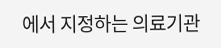에서 지정하는 의료기관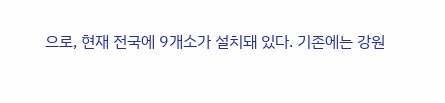으로, 현재 전국에 9개소가 설치돼 있다. 기존에는 강원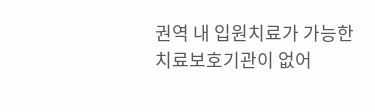권역 내 입원치료가 가능한 치료보호기관이 없어